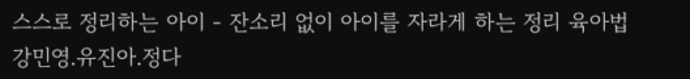스스로 정리하는 아이 - 잔소리 없이 아이를 자라게 하는 정리 육아법
강민영.유진아.정다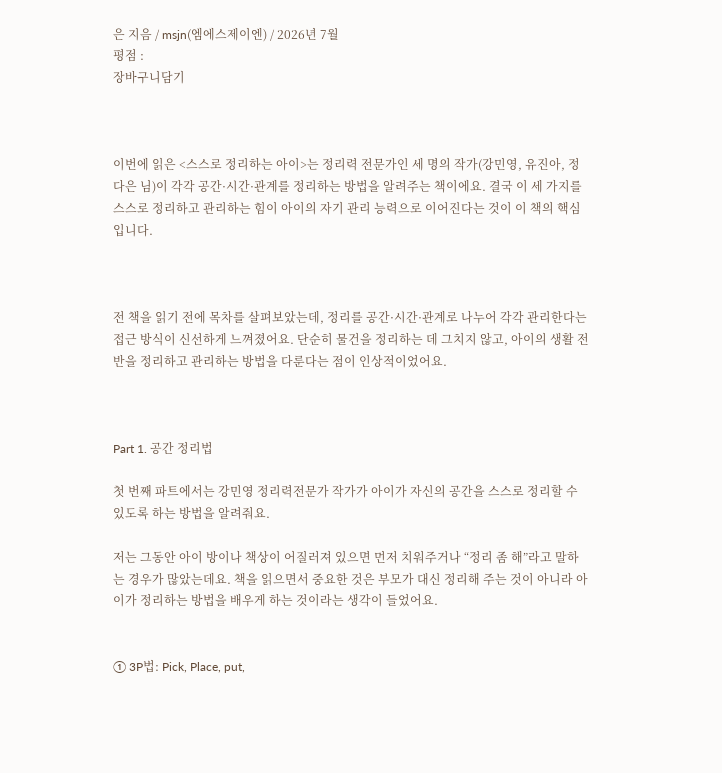은 지음 / msjn(엠에스제이엔) / 2026년 7월
평점 :
장바구니담기



이번에 읽은 <스스로 정리하는 아이>는 정리력 전문가인 세 명의 작가(강민영, 유진아, 정다은 님)이 각각 공간·시간·관계를 정리하는 방법을 알려주는 책이에요. 결국 이 세 가지를 스스로 정리하고 관리하는 힘이 아이의 자기 관리 능력으로 이어진다는 것이 이 책의 핵심입니다.



전 책을 읽기 전에 목차를 살펴보았는데, 정리를 공간·시간·관계로 나누어 각각 관리한다는 접근 방식이 신선하게 느껴졌어요. 단순히 물건을 정리하는 데 그치지 않고, 아이의 생활 전반을 정리하고 관리하는 방법을 다룬다는 점이 인상적이었어요.



Part 1. 공간 정리법

첫 번째 파트에서는 강민영 정리력전문가 작가가 아이가 자신의 공간을 스스로 정리할 수 있도록 하는 방법을 알려줘요.

저는 그동안 아이 방이나 책상이 어질러져 있으면 먼저 치워주거나 “정리 좀 해”라고 말하는 경우가 많았는데요. 책을 읽으면서 중요한 것은 부모가 대신 정리해 주는 것이 아니라 아이가 정리하는 방법을 배우게 하는 것이라는 생각이 들었어요.


① 3P법: Pick, Place, put,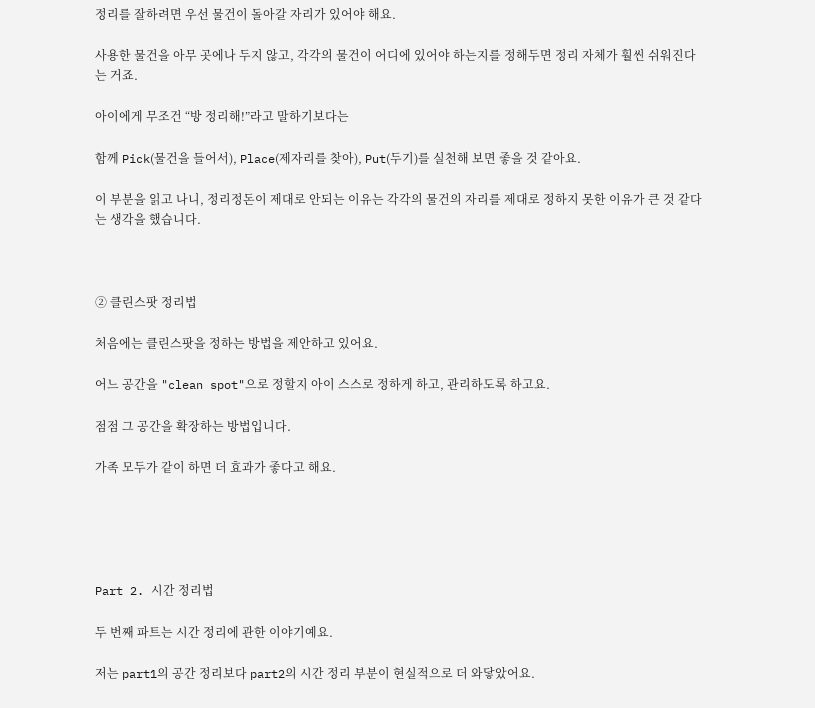정리를 잘하려면 우선 물건이 돌아갈 자리가 있어야 해요.

사용한 물건을 아무 곳에나 두지 않고, 각각의 물건이 어디에 있어야 하는지를 정해두면 정리 자체가 훨씬 쉬워진다는 거죠.

아이에게 무조건 “방 정리해!”라고 말하기보다는

함께 Pick(물건을 들어서), Place(제자리를 찾아), Put(두기)를 실천해 보면 좋을 것 같아요.

이 부분을 읽고 나니, 정리정돈이 제대로 안되는 이유는 각각의 물건의 자리를 제대로 정하지 못한 이유가 큰 것 같다는 생각을 했습니다.



② 클린스팟 정리법

처음에는 클린스팟을 정하는 방법을 제안하고 있어요.

어느 공간을 "clean spot"으로 정할지 아이 스스로 정하게 하고, 관리하도록 하고요.

점점 그 공간을 확장하는 방법입니다.

가족 모두가 같이 하면 더 효과가 좋다고 해요.





Part 2. 시간 정리법

두 번째 파트는 시간 정리에 관한 이야기예요.

저는 part1의 공간 정리보다 part2의 시간 정리 부분이 현실적으로 더 와닿았어요.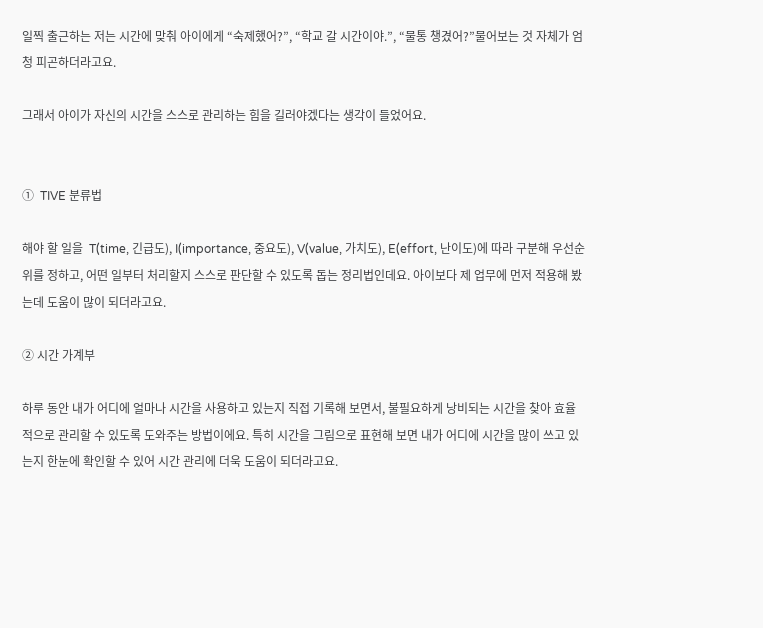일찍 출근하는 저는 시간에 맞춰 아이에게 “숙제했어?”, “학교 갈 시간이야.”, “물통 챙겼어?”물어보는 것 자체가 엄청 피곤하더라고요.

그래서 아이가 자신의 시간을 스스로 관리하는 힘을 길러야겠다는 생각이 들었어요.


①  TIVE 분류법

해야 할 일을  T(time, 긴급도), I(importance, 중요도), V(value, 가치도), E(effort, 난이도)에 따라 구분해 우선순위를 정하고, 어떤 일부터 처리할지 스스로 판단할 수 있도록 돕는 정리법인데요. 아이보다 제 업무에 먼저 적용해 봤는데 도움이 많이 되더라고요.

② 시간 가계부

하루 동안 내가 어디에 얼마나 시간을 사용하고 있는지 직접 기록해 보면서, 불필요하게 낭비되는 시간을 찾아 효율적으로 관리할 수 있도록 도와주는 방법이에요. 특히 시간을 그림으로 표현해 보면 내가 어디에 시간을 많이 쓰고 있는지 한눈에 확인할 수 있어 시간 관리에 더욱 도움이 되더라고요.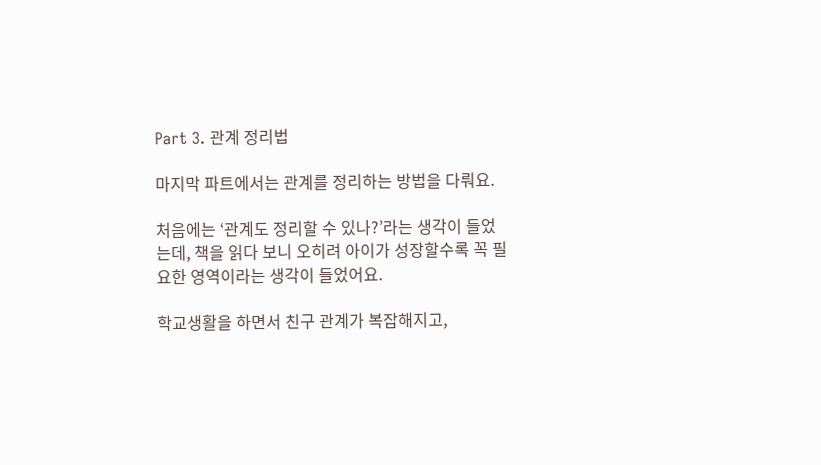Part 3. 관계 정리법

마지막 파트에서는 관계를 정리하는 방법을 다뤄요.

처음에는 ‘관계도 정리할 수 있나?’라는 생각이 들었는데, 책을 읽다 보니 오히려 아이가 성장할수록 꼭 필요한 영역이라는 생각이 들었어요.

학교생활을 하면서 친구 관계가 복잡해지고,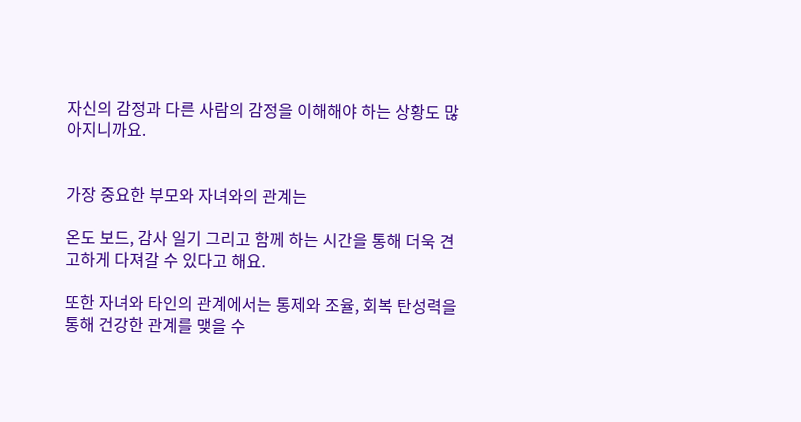자신의 감정과 다른 사람의 감정을 이해해야 하는 상황도 많아지니까요.


가장 중요한 부모와 자녀와의 관계는

온도 보드, 감사 일기 그리고 함께 하는 시간을 통해 더욱 견고하게 다져갈 수 있다고 해요.

또한 자녀와 타인의 관계에서는 통제와 조율, 회복 탄성력을 통해 건강한 관계를 맺을 수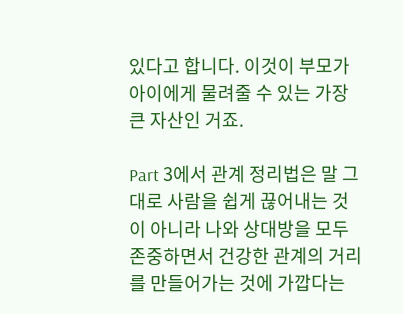있다고 합니다. 이것이 부모가 아이에게 물려줄 수 있는 가장 큰 자산인 거죠.

Part 3에서 관계 정리법은 말 그대로 사람을 쉽게 끊어내는 것이 아니라 나와 상대방을 모두 존중하면서 건강한 관계의 거리를 만들어가는 것에 가깝다는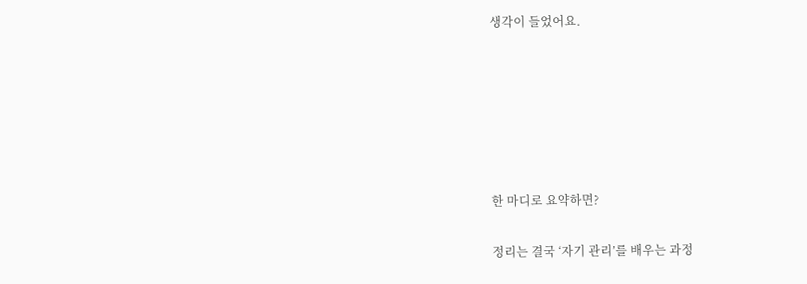생각이 들었어요.






한 마디로 요약하면?

정리는 결국 ‘자기 관리’를 배우는 과정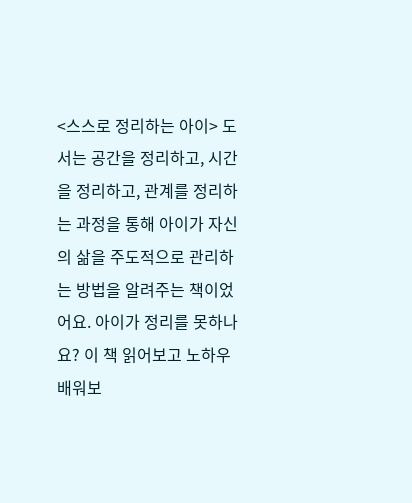<스스로 정리하는 아이> 도서는 공간을 정리하고, 시간을 정리하고, 관계를 정리하는 과정을 통해 아이가 자신의 삶을 주도적으로 관리하는 방법을 알려주는 책이었어요. 아이가 정리를 못하나요? 이 책 읽어보고 노하우 배워보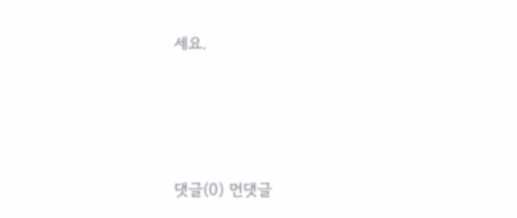세요.




댓글(0) 먼댓글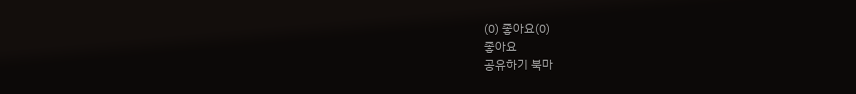(0) 좋아요(0)
좋아요
공유하기 북마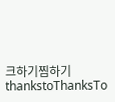크하기찜하기 thankstoThanksTo